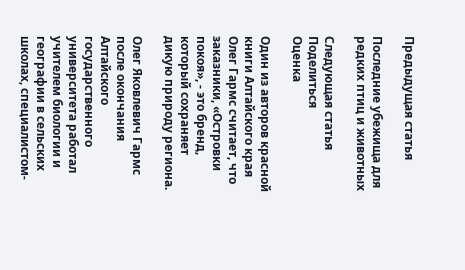Предыдущая статья

Последние убежища для редких птиц и животных

Следующая статья
Поделиться
Оценка

Один из авторов красной книги Алтайского края Олег Гармс считает, что заказники, «Островки покоя», - это бренд, который сохраняет дикую природу региона.

Олег Яковлевич Гармс после окончания Алтайского государственного университета работал учителем биологии и географии в сельских школах, специалистом-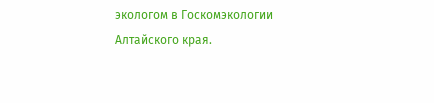экологом в Госкомэкологии Алтайского края.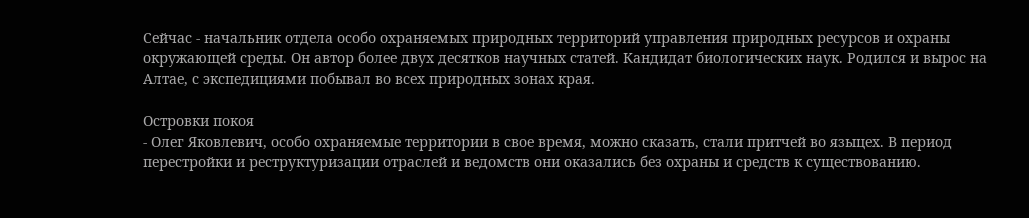Сейчас - начальник отдела особо охраняемых природных территорий управления природных ресурсов и охраны окружающей среды. Он автор более двух десятков научных статей. Кандидат биологических наук. Родился и вырос на Алтае, с экспедициями побывал во всех природных зонах края.

Островки покоя
- Олег Яковлевич, особо охраняемые территории в свое время, можно сказать, стали притчей во языцех. В период перестройки и реструктуризации отраслей и ведомств они оказались без охраны и средств к существованию.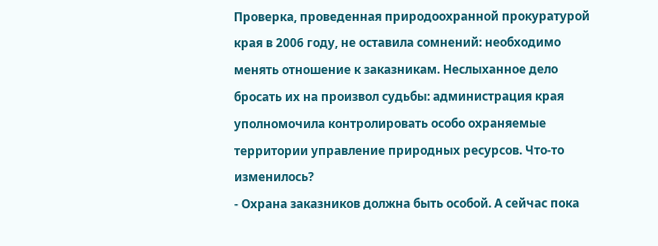Проверка, проведенная природоохранной прокуратурой края в 2006 году, не оставила сомнений: необходимо менять отношение к заказникам. Неслыханное дело бросать их на произвол судьбы: администрация края уполномочила контролировать особо охраняемые территории управление природных ресурсов. Что-то изменилось?
- Охрана заказников должна быть особой. А сейчас пока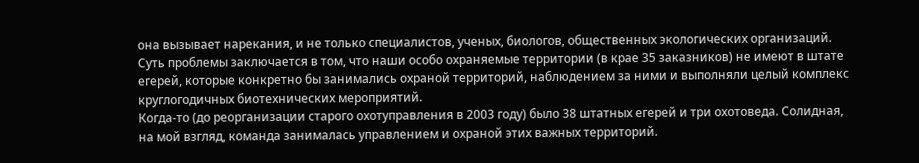она вызывает нарекания, и не только специалистов, ученых, биологов, общественных экологических организаций. Суть проблемы заключается в том, что наши особо охраняемые территории (в крае 35 заказников) не имеют в штате егерей, которые конкретно бы занимались охраной территорий, наблюдением за ними и выполняли целый комплекс круглогодичных биотехнических мероприятий.
Когда-то (до реорганизации старого охотуправления в 2003 году) было 38 штатных егерей и три охотоведа. Солидная, на мой взгляд, команда занималась управлением и охраной этих важных территорий.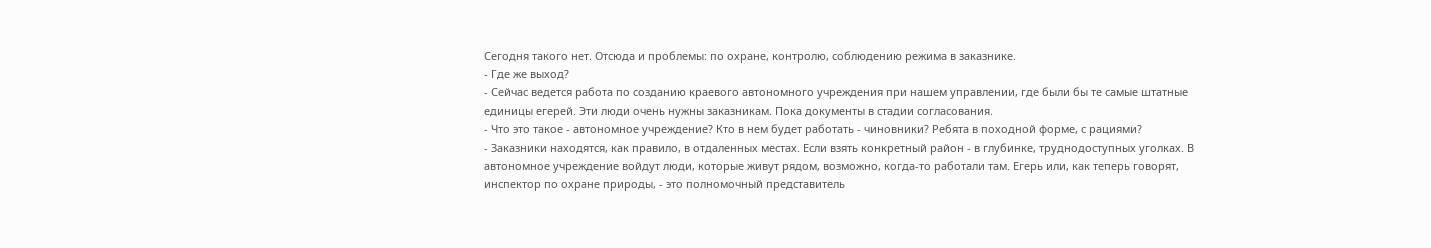Сегодня такого нет. Отсюда и проблемы: по охране, контролю, соблюдению режима в заказнике.
- Где же выход?
- Сейчас ведется работа по созданию краевого автономного учреждения при нашем управлении, где были бы те самые штатные единицы егерей. Эти люди очень нужны заказникам. Пока документы в стадии согласования.
- Что это такое - автономное учреждение? Кто в нем будет работать - чиновники? Ребята в походной форме, с рациями?
- Заказники находятся, как правило, в отдаленных местах. Если взять конкретный район - в глубинке, труднодоступных уголках. В автономное учреждение войдут люди, которые живут рядом, возможно, когда-то работали там. Егерь или, как теперь говорят, инспектор по охране природы, - это полномочный представитель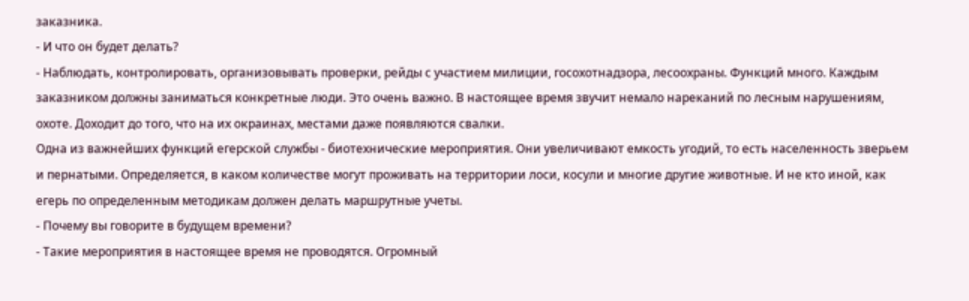заказника.
- И что он будет делать?
- Наблюдать, контролировать, организовывать проверки, рейды с участием милиции, госохотнадзора, лесоохраны. Функций много. Каждым заказником должны заниматься конкретные люди. Это очень важно. В настоящее время звучит немало нареканий по лесным нарушениям, охоте. Доходит до того, что на их окраинах, местами даже появляются свалки.
Одна из важнейших функций егерской службы - биотехнические мероприятия. Они увеличивают емкость угодий, то есть населенность зверьем и пернатыми. Определяется, в каком количестве могут проживать на территории лоси, косули и многие другие животные. И не кто иной, как егерь по определенным методикам должен делать маршрутные учеты.
- Почему вы говорите в будущем времени?
- Такие мероприятия в настоящее время не проводятся. Огромный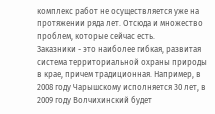комплекс работ не осуществляется уже на протяжении ряда лет. Отсюда и множество проблем, которые сейчас есть.
Заказники - это наиболее гибкая, развитая система территориальной охраны природы в крае, причем традиционная. Например, в 2008 году Чарышскому исполняется 30 лет, в 2009 году Волчихинский будет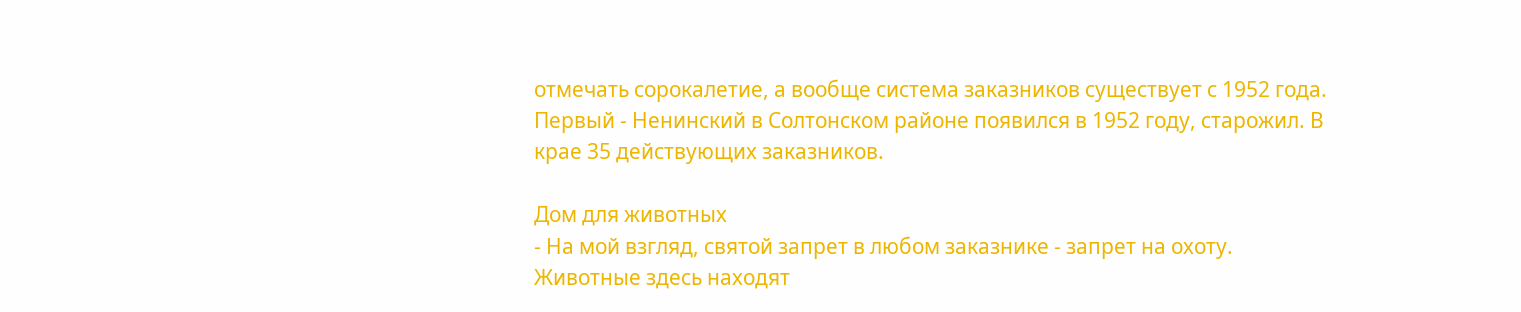отмечать сорокалетие, а вообще система заказников существует с 1952 года. Первый - Ненинский в Солтонском районе появился в 1952 году, старожил. В крае 35 действующих заказников.

Дом для животных
- На мой взгляд, святой запрет в любом заказнике - запрет на охоту. Животные здесь находят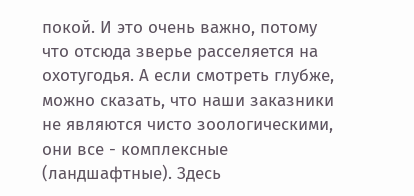покой. И это очень важно, потому что отсюда зверье расселяется на охотугодья. А если смотреть глубже, можно сказать, что наши заказники не являются чисто зоологическими, они все - комплексные (ландшафтные). Здесь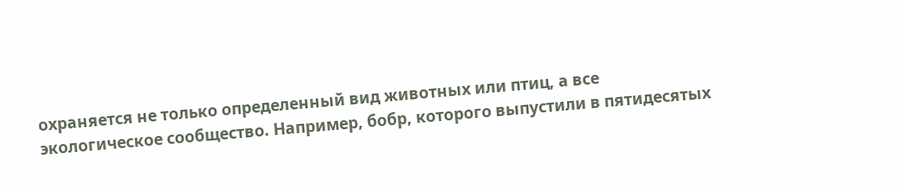охраняется не только определенный вид животных или птиц, а все экологическое сообщество. Например, бобр, которого выпустили в пятидесятых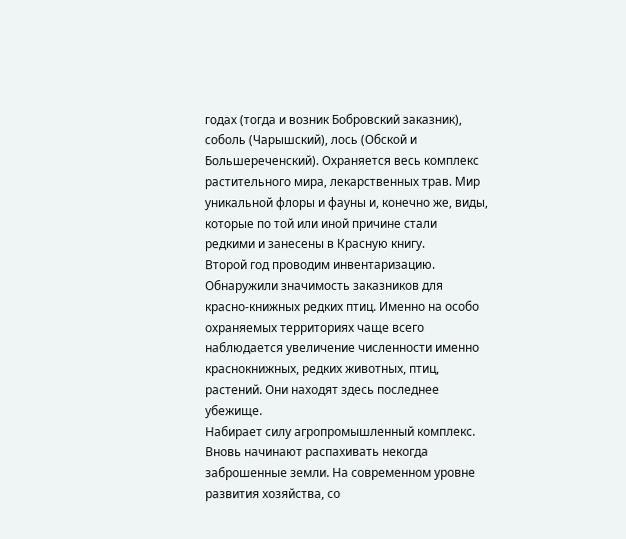годах (тогда и возник Бобровский заказник), соболь (Чарышский), лось (Обской и Большереченский). Охраняется весь комплекс растительного мира, лекарственных трав. Мир уникальной флоры и фауны и, конечно же, виды, которые по той или иной причине стали редкими и занесены в Красную книгу.
Второй год проводим инвентаризацию. Обнаружили значимость заказников для красно-книжных редких птиц. Именно на особо охраняемых территориях чаще всего наблюдается увеличение численности именно краснокнижных, редких животных, птиц, растений. Они находят здесь последнее убежище.
Набирает силу агропромышленный комплекс. Вновь начинают распахивать некогда заброшенные земли. На современном уровне развития хозяйства, со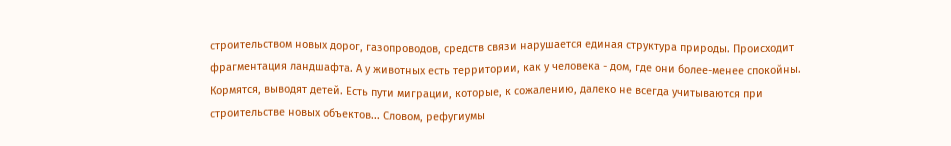строительством новых дорог, газопроводов, средств связи нарушается единая структура природы. Происходит фрагментация ландшафта. А у животных есть территории, как у человека - дом, где они более-менее спокойны. Кормятся, выводят детей. Есть пути миграции, которые, к сожалению, далеко не всегда учитываются при строительстве новых объектов... Словом, рефугиумы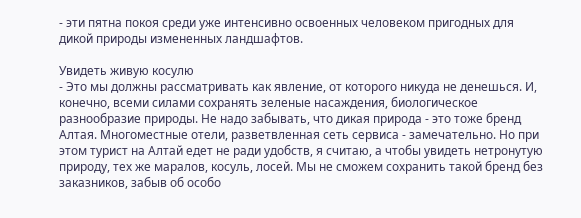- эти пятна покоя среди уже интенсивно освоенных человеком пригодных для дикой природы измененных ландшафтов.

Увидеть живую косулю
- Это мы должны рассматривать как явление, от которого никуда не денешься. И, конечно, всеми силами сохранять зеленые насаждения, биологическое разнообразие природы. Не надо забывать, что дикая природа - это тоже бренд Алтая. Многоместные отели, разветвленная сеть сервиса - замечательно. Но при этом турист на Алтай едет не ради удобств, я считаю, а чтобы увидеть нетронутую природу, тех же маралов, косуль, лосей. Мы не сможем сохранить такой бренд без заказников, забыв об особо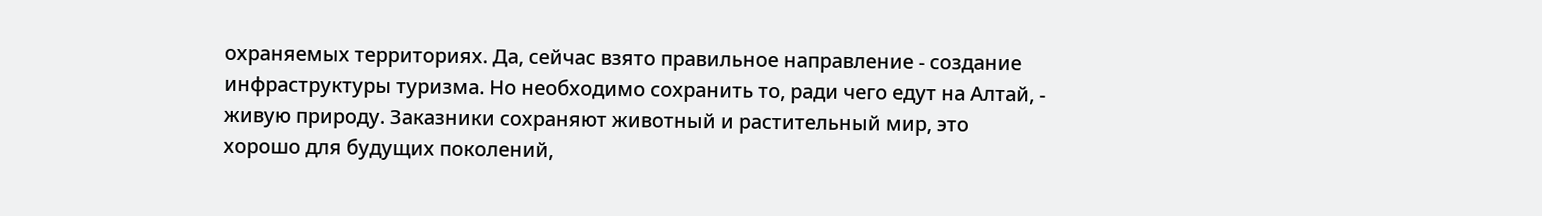охраняемых территориях. Да, сейчас взято правильное направление - создание инфраструктуры туризма. Но необходимо сохранить то, ради чего едут на Алтай, - живую природу. Заказники сохраняют животный и растительный мир, это хорошо для будущих поколений,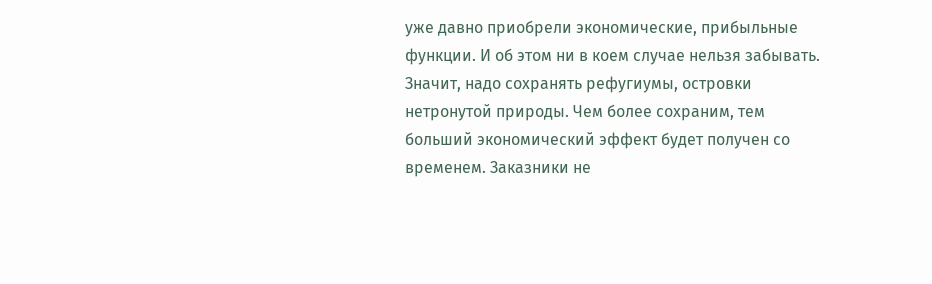уже давно приобрели экономические, прибыльные функции. И об этом ни в коем случае нельзя забывать. Значит, надо сохранять рефугиумы, островки нетронутой природы. Чем более сохраним, тем больший экономический эффект будет получен со временем. Заказники не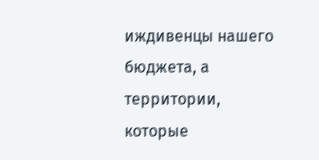иждивенцы нашего бюджета, а территории, которые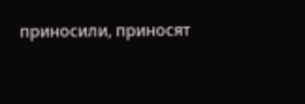приносили, приносят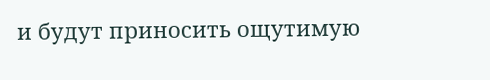и будут приносить ощутимую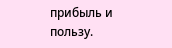прибыль и пользу.